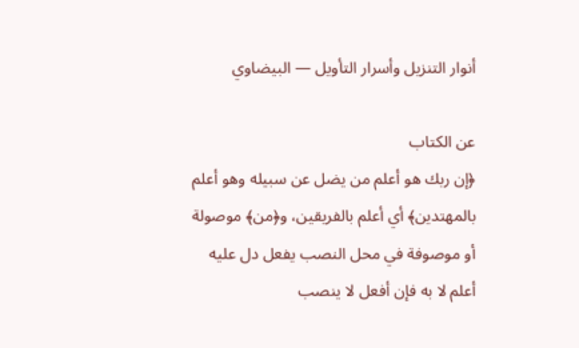أنوار التنزيل وأسرار التأويل — البيضاوي

عن الكتاب
﴿إن ربك هو أعلم من يضل عن سبيله وهو أعلم بالمهتدين﴾ أي أعلم بالفريقين، و﴿من﴾ موصولة أو موصوفة في محل النصب يفعل دل عليه أعلم لا به فإن أفعل لا ينصب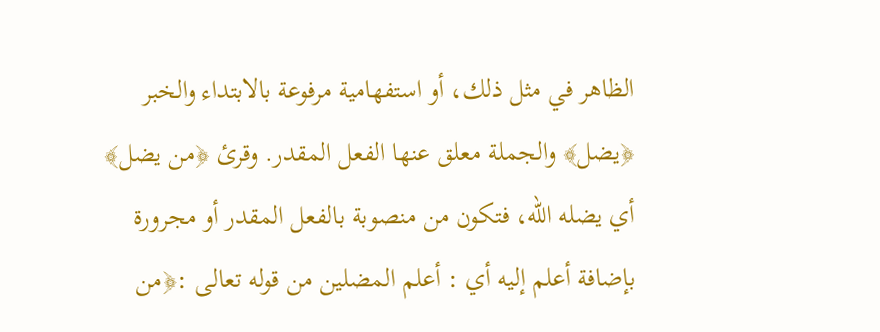الظاهر في مثل ذلك، أو استفهامية مرفوعة بالابتداء والخبر ﴿يضل﴾ والجملة معلق عنها الفعل المقدر. وقرئ ﴿من يضل﴾ أي يضله الله، فتكون من منصوبة بالفعل المقدر أو مجرورة بإضافة أعلم إليه أي : أعلم المضلين من قوله تعالى :﴿من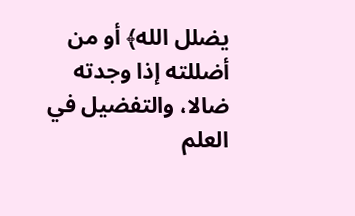يضلل الله﴾ أو من أضللته إذا وجدته ضالا، والتفضيل في العلم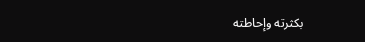بكثرته وإحاطته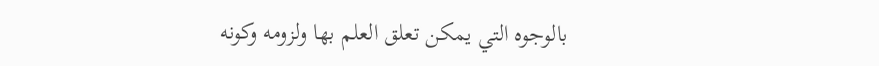بالوجوه التي يمكن تعلق العلم بها ولزومه وكونه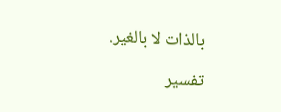بالذات لا بالغير.

تفسير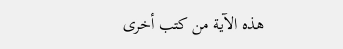هذه الآية من كتب أخرى